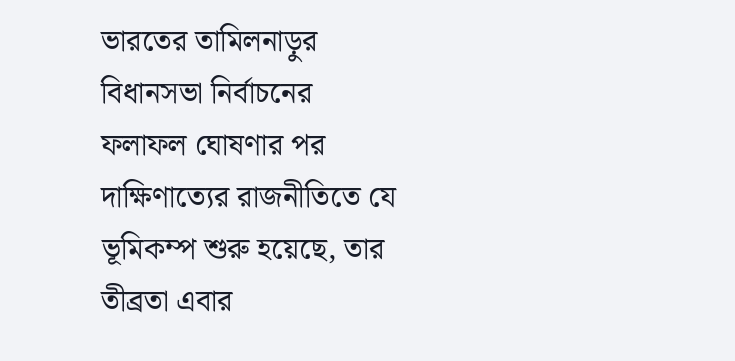ভারতের তামিলনাড়ুর বিধানসভা নির্বাচনের ফলাফল ঘোষণার পর দাক্ষিণাত্যের রাজনীতিতে যে ভূমিকম্প শুরু হয়েছে, তার তীব্রতা এবার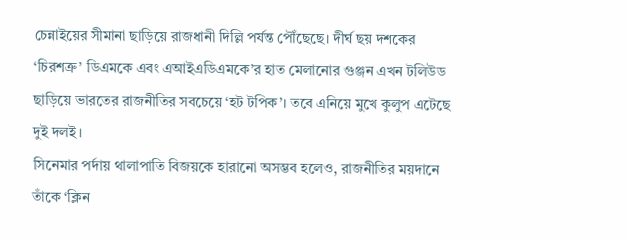চেন্নাইয়ের সীমানা ছাড়িয়ে রাজধানী দিল্লি পর্যন্ত পৌঁছেছে। দীর্ঘ ছয় দশকের ‘চিরশত্রু’ ডিএমকে এবং এআইএডিএমকে’র হাত মেলানোর গুঞ্জন এখন টলিউড ছাড়িয়ে ভারতের রাজনীতির সবচেয়ে ‘হট টপিক’। তবে এনিয়ে মুখে কুলুপ এটেছে দুই দলই।
সিনেমার পর্দায় থালাপাতি বিজয়কে হারানো অসম্ভব হলেও, রাজনীতির ময়দানে তাঁকে ‘ক্লিন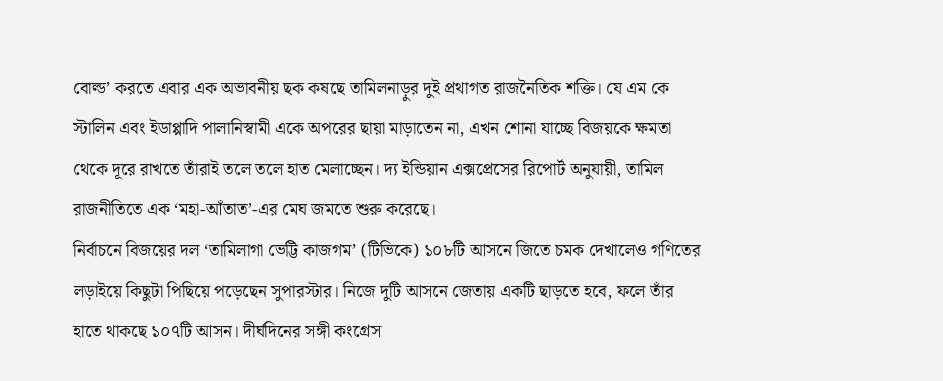বোল্ড’ করতে এবার এক অভাবনীয় ছক কষছে তামিলনাড়ুর দুই প্রথাগত রাজনৈতিক শক্তি। যে এম কে স্টালিন এবং ইডাপ্পাদি পালানিস্বামী একে অপরের ছায়া মাড়াতেন না, এখন শোনা যাচ্ছে বিজয়কে ক্ষমতা থেকে দূরে রাখতে তাঁরাই তলে তলে হাত মেলাচ্ছেন। দ্য ইন্ডিয়ান এক্সপ্রেসের রিপোর্ট অনুযায়ী, তামিল রাজনীতিতে এক ‘মহা-আঁতাত’-এর মেঘ জমতে শুরু করেছে।
নির্বাচনে বিজয়ের দল ‘তামিলাগা ভেট্টি কাজগম’ (টিভিকে) ১০৮টি আসনে জিতে চমক দেখালেও গণিতের লড়াইয়ে কিছুটা পিছিয়ে পড়েছেন সুপারস্টার। নিজে দুটি আসনে জেতায় একটি ছাড়তে হবে, ফলে তাঁর হাতে থাকছে ১০৭টি আসন। দীর্ঘদিনের সঙ্গী কংগ্রেস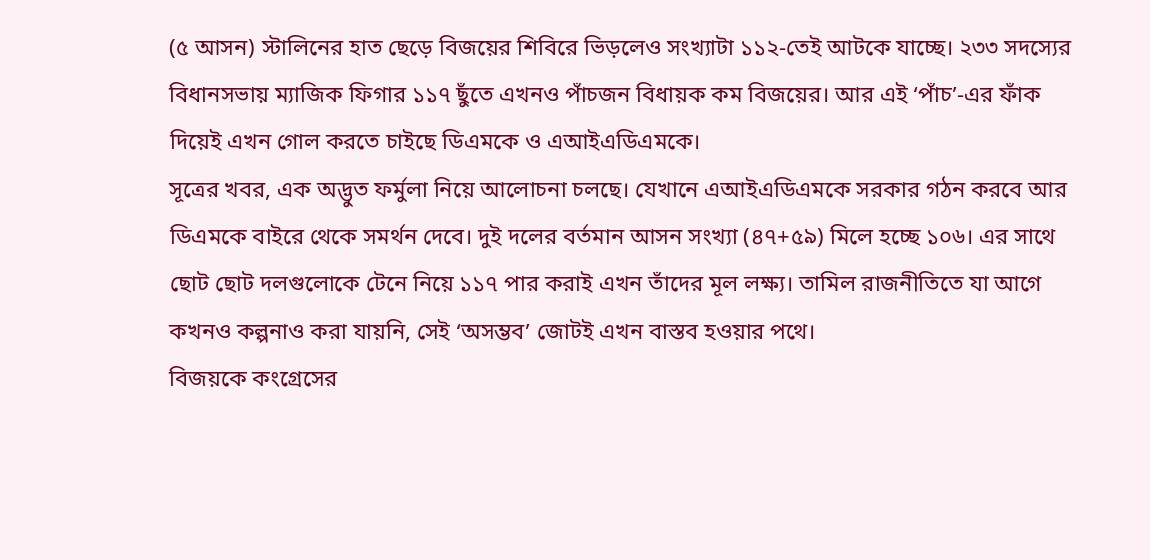(৫ আসন) স্টালিনের হাত ছেড়ে বিজয়ের শিবিরে ভিড়লেও সংখ্যাটা ১১২-তেই আটকে যাচ্ছে। ২৩৩ সদস্যের বিধানসভায় ম্যাজিক ফিগার ১১৭ ছুঁতে এখনও পাঁচজন বিধায়ক কম বিজয়ের। আর এই ‘পাঁচ’-এর ফাঁক দিয়েই এখন গোল করতে চাইছে ডিএমকে ও এআইএডিএমকে।
সূত্রের খবর, এক অদ্ভুত ফর্মুলা নিয়ে আলোচনা চলছে। যেখানে এআইএডিএমকে সরকার গঠন করবে আর ডিএমকে বাইরে থেকে সমর্থন দেবে। দুই দলের বর্তমান আসন সংখ্যা (৪৭+৫৯) মিলে হচ্ছে ১০৬। এর সাথে ছোট ছোট দলগুলোকে টেনে নিয়ে ১১৭ পার করাই এখন তাঁদের মূল লক্ষ্য। তামিল রাজনীতিতে যা আগে কখনও কল্পনাও করা যায়নি, সেই ‘অসম্ভব’ জোটই এখন বাস্তব হওয়ার পথে।
বিজয়কে কংগ্রেসের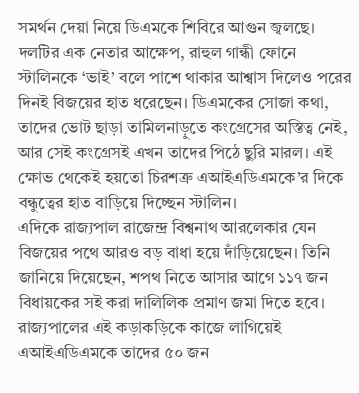সমর্থন দেয়া নিয়ে ডিএমকে শিবিরে আগুন জ্বলছে। দলটির এক নেতার আক্ষেপ, রাহুল গান্ধী ফোনে স্টালিনকে ‘ভাই’ বলে পাশে থাকার আশ্বাস দিলেও পরের দিনই বিজয়ের হাত ধরেছেন। ডিএমকের সোজা কথা, তাদের ভোট ছাড়া তামিলনাড়ুতে কংগ্রেসের অস্তিত্ব নেই, আর সেই কংগ্রেসই এখন তাদের পিঠে ছুরি মারল। এই ক্ষোভ থেকেই হয়তো চিরশত্রু এআইএডিএমকে’র দিকে বন্ধুত্বের হাত বাড়িয়ে দিচ্ছেন স্টালিন।
এদিকে রাজ্যপাল রাজেন্দ্র বিশ্বনাথ আরলেকার যেন বিজয়ের পথে আরও বড় বাধা হয়ে দাঁড়িয়েছেন। তিনি জানিয়ে দিয়েছেন, শপথ নিতে আসার আগে ১১৭ জন বিধায়কের সই করা দালিলিক প্রমাণ জমা দিতে হবে। রাজ্যপালের এই কড়াকড়িকে কাজে লাগিয়েই এআইএডিএমকে তাদের ৫০ জন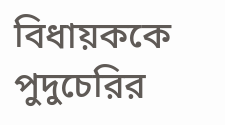বিধায়ককে পুদুচেরির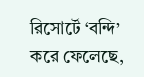রিসোর্টে ‘বন্দি’ করে ফেলেছে,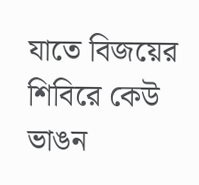যাতে বিজয়ের শিবিরে কেউ ভাঙন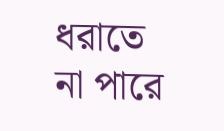ধরাতে না পারে